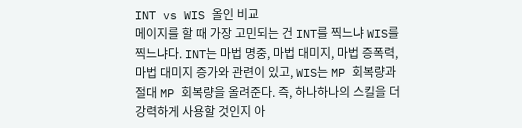INT vs WIS 올인 비교
메이지를 할 때 가장 고민되는 건 INT를 찍느냐 WIS를 찍느냐다. INT는 마법 명중, 마법 대미지, 마법 증폭력, 마법 대미지 증가와 관련이 있고, WIS는 MP 회복량과 절대 MP 회복량을 올려준다. 즉, 하나하나의 스킬을 더 강력하게 사용할 것인지 아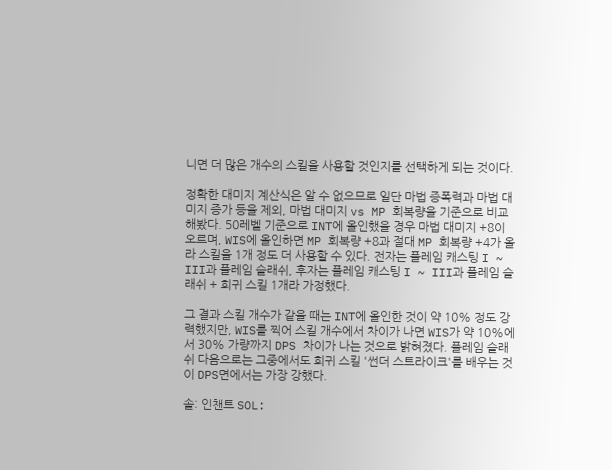니면 더 많은 개수의 스킬을 사용할 것인지를 선택하게 되는 것이다.

정확한 대미지 계산식은 알 수 없으므로 일단 마법 증폭력과 마법 대미지 증가 등을 제외, 마법 대미지 vs MP 회복량을 기준으로 비교해봤다. 50레벨 기준으로 INT에 올인했을 경우 마법 대미지 +8이 오르며, WIS에 올인하면 MP 회복량 +8과 절대 MP 회복량 +4가 올라 스킬을 1개 정도 더 사용할 수 있다. 전자는 플레임 캐스팅 I ~ III과 플레임 슬래쉬, 후자는 플레임 캐스팅 I ~ III과 플레임 슬래쉬 + 희귀 스킬 1개라 가정했다.

그 결과 스킬 개수가 같을 때는 INT에 올인한 것이 약 10% 정도 강력했지만, WIS를 찍어 스킬 개수에서 차이가 나면 WIS가 약 10%에서 30% 가량까지 DPS 차이가 나는 것으로 밝혀졌다. 플레임 슬래쉬 다음으로는 그중에서도 희귀 스킬 '썬더 스트라이크'를 배우는 것이 DPS면에서는 가장 강했다.

솔: 인챈트 SOL: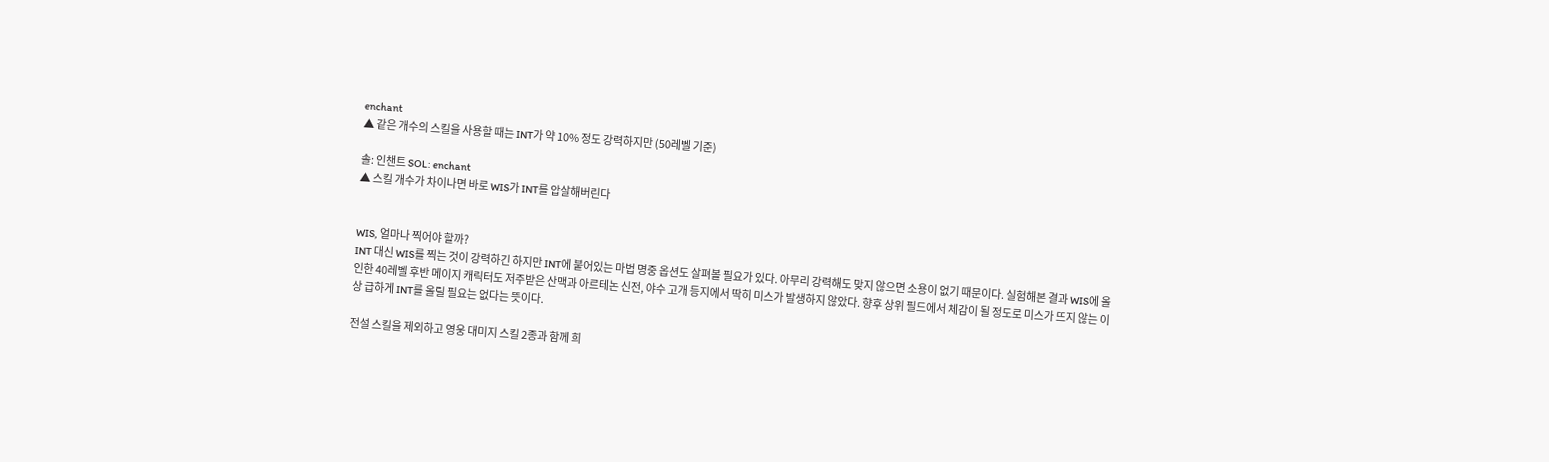enchant
▲ 같은 개수의 스킬을 사용할 때는 INT가 약 10% 정도 강력하지만 (50레벨 기준)

솔: 인챈트 SOL: enchant
▲ 스킬 개수가 차이나면 바로 WIS가 INT를 압살해버린다


WIS, 얼마나 찍어야 할까?
INT 대신 WIS를 찍는 것이 강력하긴 하지만 INT에 붙어있는 마법 명중 옵션도 살펴볼 필요가 있다. 아무리 강력해도 맞지 않으면 소용이 없기 때문이다. 실험해본 결과 WIS에 올인한 40레벨 후반 메이지 캐릭터도 저주받은 산맥과 아르테논 신전, 야수 고개 등지에서 딱히 미스가 발생하지 않았다. 향후 상위 필드에서 체감이 될 정도로 미스가 뜨지 않는 이상 급하게 INT를 올릴 필요는 없다는 뜻이다.

전설 스킬을 제외하고 영웅 대미지 스킬 2종과 함께 희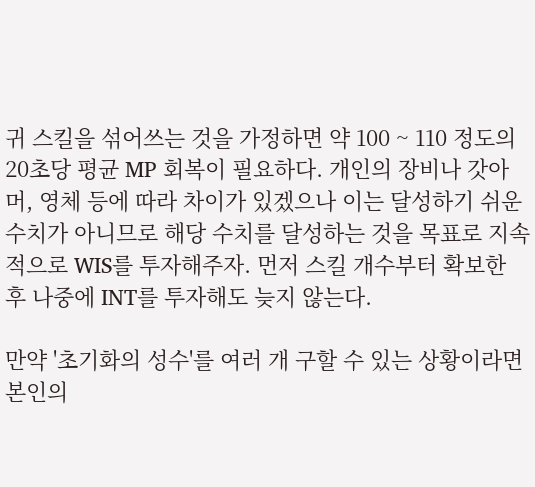귀 스킬을 섞어쓰는 것을 가정하면 약 100 ~ 110 정도의 20초당 평균 MP 회복이 필요하다. 개인의 장비나 갓아머, 영체 등에 따라 차이가 있겠으나 이는 달성하기 쉬운 수치가 아니므로 해당 수치를 달성하는 것을 목표로 지속적으로 WIS를 투자해주자. 먼저 스킬 개수부터 확보한 후 나중에 INT를 투자해도 늦지 않는다.

만약 '초기화의 성수'를 여러 개 구할 수 있는 상황이라면 본인의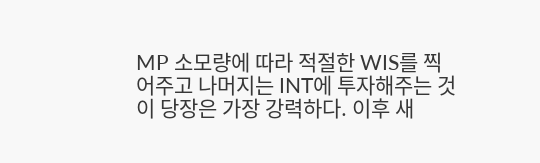MP 소모량에 따라 적절한 WIS를 찍어주고 나머지는 INT에 투자해주는 것이 당장은 가장 강력하다. 이후 새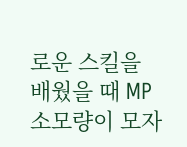로운 스킬을 배웠을 때 MP 소모량이 모자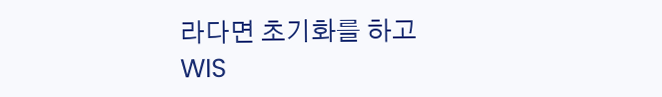라다면 초기화를 하고 WIS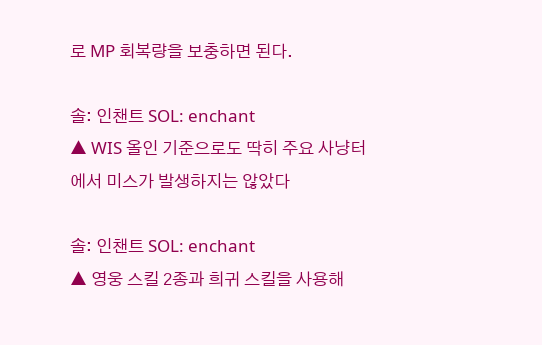로 MP 회복량을 보충하면 된다.

솔: 인챈트 SOL: enchant
▲ WIS 올인 기준으로도 딱히 주요 사냥터에서 미스가 발생하지는 않았다

솔: 인챈트 SOL: enchant
▲ 영웅 스킬 2종과 희귀 스킬을 사용해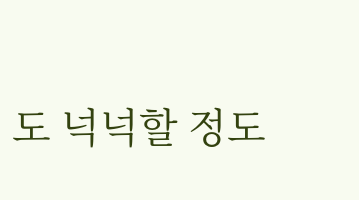도 넉넉할 정도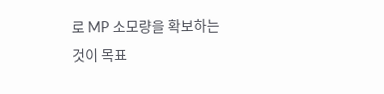로 MP 소모량을 확보하는 것이 목표